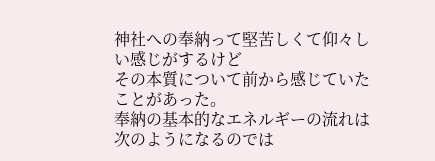神社への奉納って堅苦しくて仰々しい感じがするけど
その本質について前から感じていたことがあった。
奉納の基本的なエネルギーの流れは
次のようになるのでは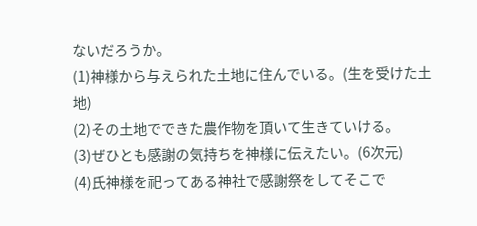ないだろうか。
(1)神様から与えられた土地に住んでいる。(生を受けた土地)
(2)その土地でできた農作物を頂いて生きていける。
(3)ぜひとも感謝の気持ちを神様に伝えたい。(6次元)
(4)氏神様を祀ってある神社で感謝祭をしてそこで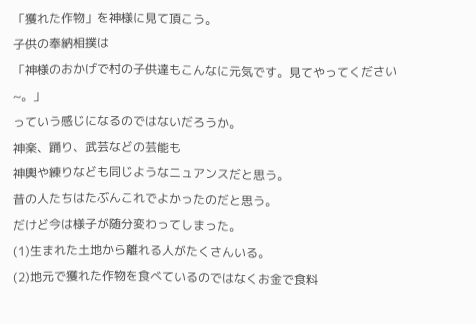「獲れた作物」を神様に見て頂こう。
子供の奉納相撲は
「神様のおかげで村の子供達もこんなに元気です。見てやってください~。」
っていう感じになるのではないだろうか。
神楽、踊り、武芸などの芸能も
神輿や練りなども同じようなニュアンスだと思う。
昔の人たちはたぶんこれでよかったのだと思う。
だけど今は様子が随分変わってしまった。
(1)生まれた土地から離れる人がたくさんいる。
(2)地元で獲れた作物を食べているのではなくお金で食料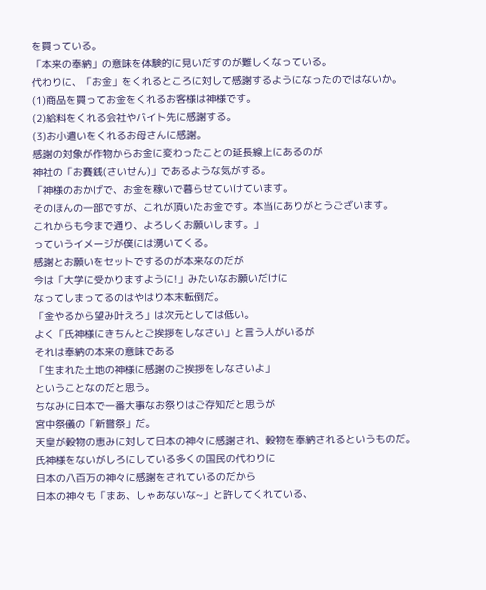を買っている。
「本来の奉納」の意味を体験的に見いだすのが難しくなっている。
代わりに、「お金」をくれるところに対して感謝するようになったのではないか。
(1)商品を買ってお金をくれるお客様は神様です。
(2)給料をくれる会社やバイト先に感謝する。
(3)お小遣いをくれるお母さんに感謝。
感謝の対象が作物からお金に変わったことの延長線上にあるのが
神社の「お賽銭(さいせん)」であるような気がする。
「神様のおかげで、お金を稼いで暮らせていけています。
そのほんの一部ですが、これが頂いたお金です。本当にありがとうございます。
これからも今まで通り、よろしくお願いします。」
っていうイメージが僕には湧いてくる。
感謝とお願いをセットでするのが本来なのだが
今は「大学に受かりますように!」みたいなお願いだけに
なってしまってるのはやはり本末転倒だ。
「金やるから望み叶えろ」は次元としては低い。
よく「氏神様にきちんとご挨拶をしなさい」と言う人がいるが
それは奉納の本来の意味である
「生まれた土地の神様に感謝のご挨拶をしなさいよ」
ということなのだと思う。
ちなみに日本で一番大事なお祭りはご存知だと思うが
宮中祭儀の「新嘗祭」だ。
天皇が穀物の恵みに対して日本の神々に感謝され、穀物を奉納されるというものだ。
氏神様をないがしろにしている多くの国民の代わりに
日本の八百万の神々に感謝をされているのだから
日本の神々も「まあ、しゃあないな~」と許してくれている、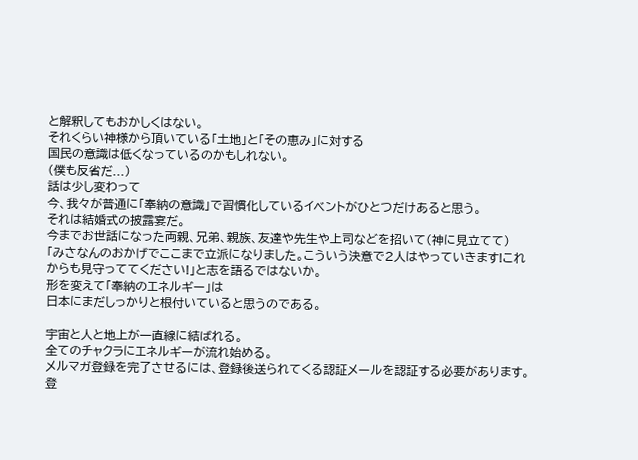と解釈してもおかしくはない。
それくらい神様から頂いている「土地」と「その恵み」に対する
国民の意識は低くなっているのかもしれない。
(僕も反省だ...)
話は少し変わって
今、我々が普通に「奉納の意識」で習慣化しているイベントがひとつだけあると思う。
それは結婚式の披露宴だ。
今までお世話になった両親、兄弟、親族、友達や先生や上司などを招いて(神に見立てて)
「みさなんのおかげでここまで立派になりました。こういう決意で2人はやっていきます!これからも見守っててください!」と志を語るではないか。
形を変えて「奉納のエネルギー」は
日本にまだしっかりと根付いていると思うのである。

宇宙と人と地上が一直線に結ばれる。
全てのチャクラにエネルギーが流れ始める。
メルマガ登録を完了させるには、登録後送られてくる認証メールを認証する必要があります。登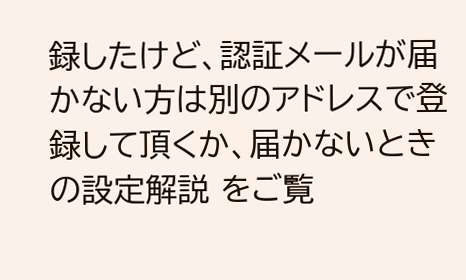録したけど、認証メールが届かない方は別のアドレスで登録して頂くか、届かないときの設定解説 をご覧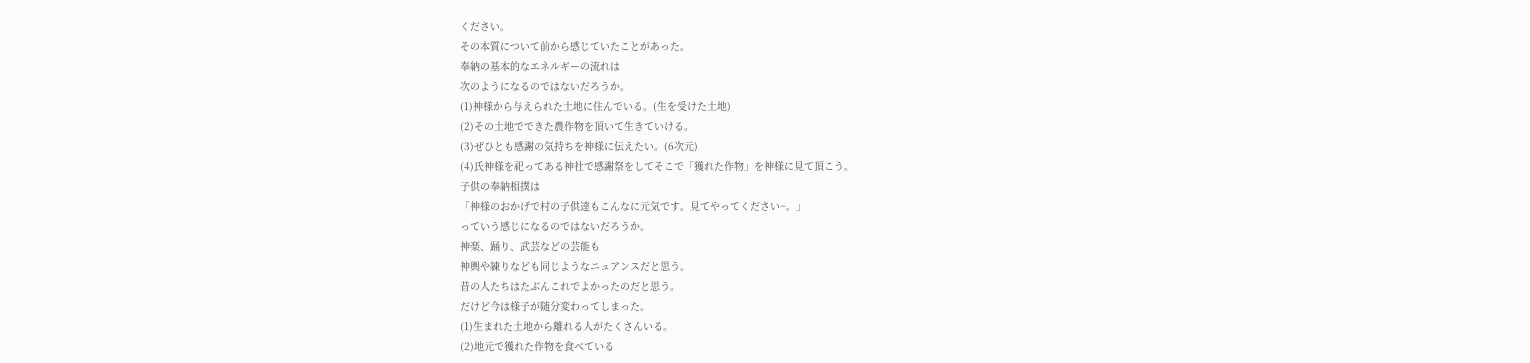ください。
その本質について前から感じていたことがあった。
奉納の基本的なエネルギーの流れは
次のようになるのではないだろうか。
(1)神様から与えられた土地に住んでいる。(生を受けた土地)
(2)その土地でできた農作物を頂いて生きていける。
(3)ぜひとも感謝の気持ちを神様に伝えたい。(6次元)
(4)氏神様を祀ってある神社で感謝祭をしてそこで「獲れた作物」を神様に見て頂こう。
子供の奉納相撲は
「神様のおかげで村の子供達もこんなに元気です。見てやってください~。」
っていう感じになるのではないだろうか。
神楽、踊り、武芸などの芸能も
神輿や練りなども同じようなニュアンスだと思う。
昔の人たちはたぶんこれでよかったのだと思う。
だけど今は様子が随分変わってしまった。
(1)生まれた土地から離れる人がたくさんいる。
(2)地元で獲れた作物を食べている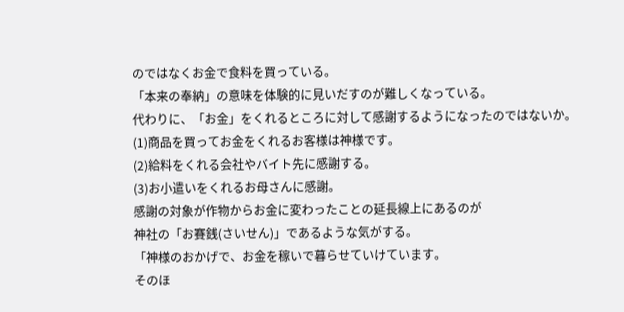のではなくお金で食料を買っている。
「本来の奉納」の意味を体験的に見いだすのが難しくなっている。
代わりに、「お金」をくれるところに対して感謝するようになったのではないか。
(1)商品を買ってお金をくれるお客様は神様です。
(2)給料をくれる会社やバイト先に感謝する。
(3)お小遣いをくれるお母さんに感謝。
感謝の対象が作物からお金に変わったことの延長線上にあるのが
神社の「お賽銭(さいせん)」であるような気がする。
「神様のおかげで、お金を稼いで暮らせていけています。
そのほ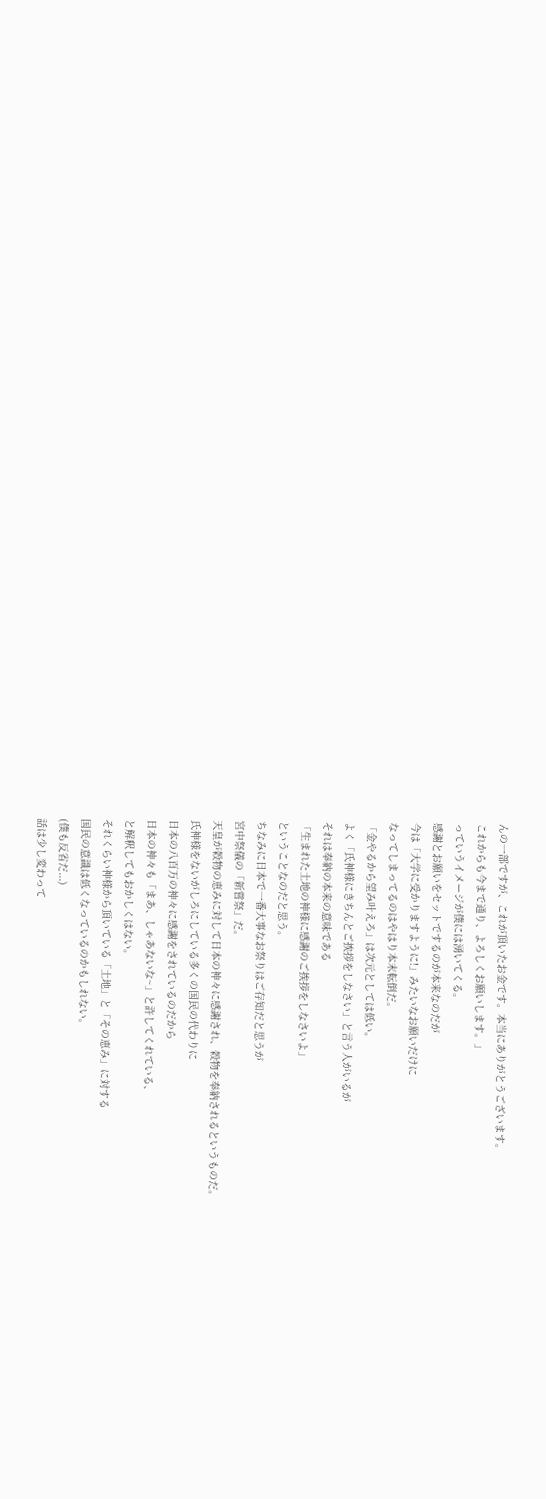んの一部ですが、これが頂いたお金です。本当にありがとうございます。
これからも今まで通り、よろしくお願いします。」
っていうイメージが僕には湧いてくる。
感謝とお願いをセットでするのが本来なのだが
今は「大学に受かりますように!」みたいなお願いだけに
なってしまってるのはやはり本末転倒だ。
「金やるから望み叶えろ」は次元としては低い。
よく「氏神様にきちんとご挨拶をしなさい」と言う人がいるが
それは奉納の本来の意味である
「生まれた土地の神様に感謝のご挨拶をしなさいよ」
ということなのだと思う。
ちなみに日本で一番大事なお祭りはご存知だと思うが
宮中祭儀の「新嘗祭」だ。
天皇が穀物の恵みに対して日本の神々に感謝され、穀物を奉納されるというものだ。
氏神様をないがしろにしている多くの国民の代わりに
日本の八百万の神々に感謝をされているのだから
日本の神々も「まあ、しゃあないな~」と許してくれている、
と解釈してもおかしくはない。
それくらい神様から頂いている「土地」と「その恵み」に対する
国民の意識は低くなっているのかもしれない。
(僕も反省だ...)
話は少し変わって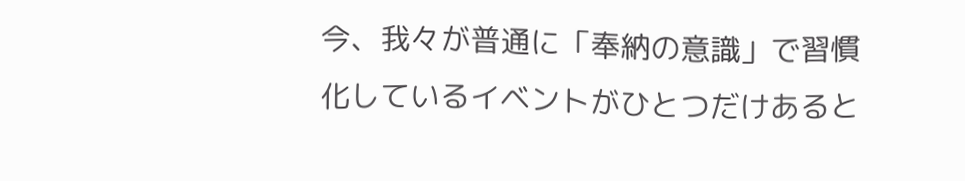今、我々が普通に「奉納の意識」で習慣化しているイベントがひとつだけあると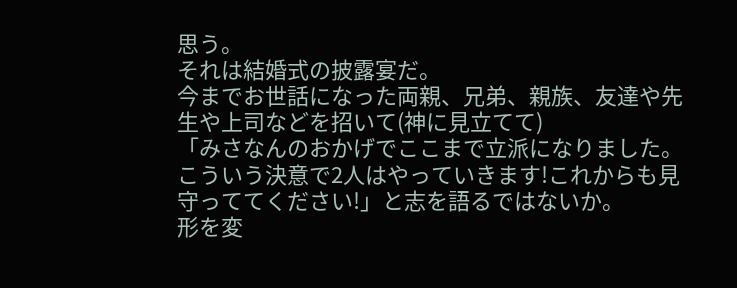思う。
それは結婚式の披露宴だ。
今までお世話になった両親、兄弟、親族、友達や先生や上司などを招いて(神に見立てて)
「みさなんのおかげでここまで立派になりました。こういう決意で2人はやっていきます!これからも見守っててください!」と志を語るではないか。
形を変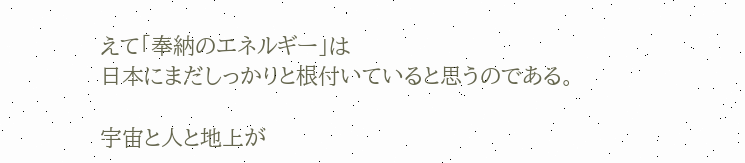えて「奉納のエネルギー」は
日本にまだしっかりと根付いていると思うのである。

宇宙と人と地上が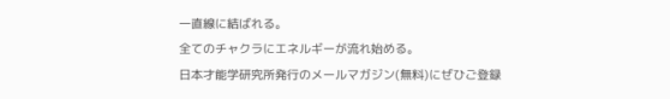一直線に結ばれる。
全てのチャクラにエネルギーが流れ始める。
日本才能学研究所発行のメールマガジン(無料)にぜひご登録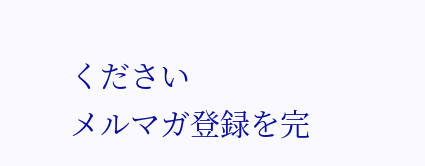ください
メルマガ登録を完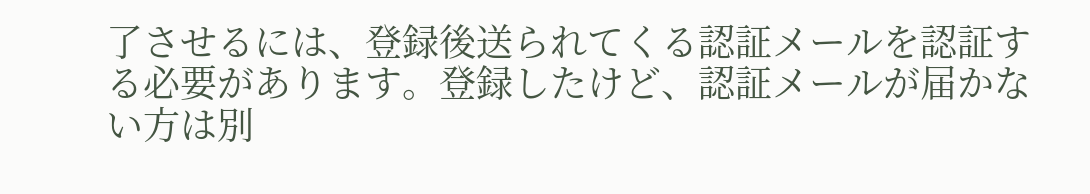了させるには、登録後送られてくる認証メールを認証する必要があります。登録したけど、認証メールが届かない方は別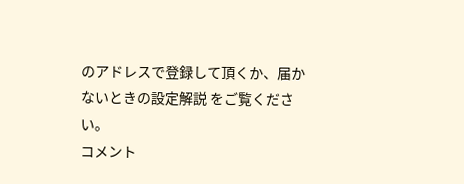のアドレスで登録して頂くか、届かないときの設定解説 をご覧ください。
コメント